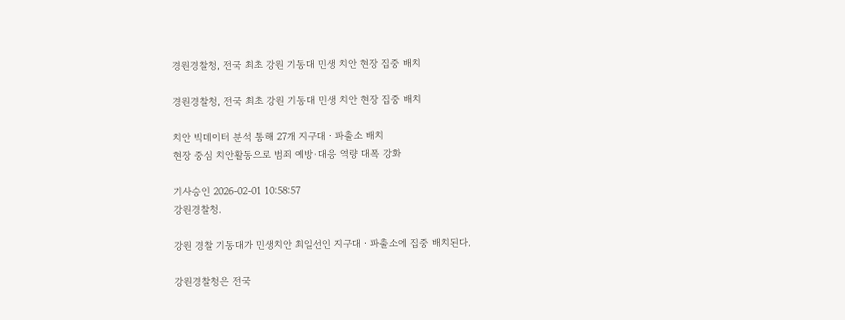경원경찰청, 전국 최초 강원 기동대 민생 치안 현장 집중 배치

경원경찰청, 전국 최초 강원 기동대 민생 치안 현장 집중 배치

치안 빅데이터 분석 통해 27개 지구대ㆍ파출소 배치
현장 중심 치안활동으로 범죄 예방·대응 역량 대폭 강화

기사승인 2026-02-01 10:58:57
강원경찰청.

강원 경찰 기동대가 민생치안 최일선인 지구대ㆍ파출소에 집중 배치된다.

강원경찰청은 전국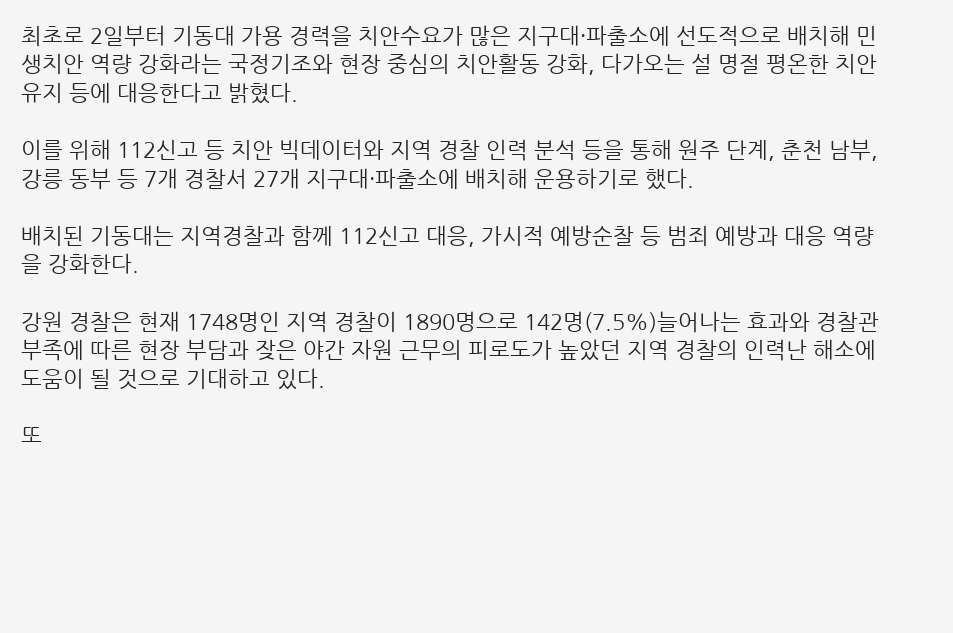최초로 2일부터 기동대 가용 경력을 치안수요가 많은 지구대·파출소에 선도적으로 배치해 민생치안 역량 강화라는 국정기조와 현장 중심의 치안활동 강화, 다가오는 설 명절 평온한 치안 유지 등에 대응한다고 밝혔다.

이를 위해 112신고 등 치안 빅데이터와 지역 경찰 인력 분석 등을 통해 원주 단계, 춘천 남부, 강릉 동부 등 7개 경찰서 27개 지구대·파출소에 배치해 운용하기로 했다.

배치된 기동대는 지역경찰과 함께 112신고 대응, 가시적 예방순찰 등 범죄 예방과 대응 역량을 강화한다.

강원 경찰은 현재 1748명인 지역 경찰이 1890명으로 142명(7.5%)늘어나는 효과와 경찰관 부족에 따른 현장 부담과 잦은 야간 자원 근무의 피로도가 높았던 지역 경찰의 인력난 해소에 도움이 될 것으로 기대하고 있다.

또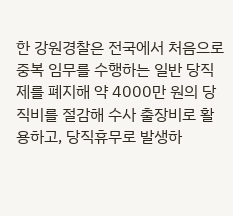한 강원경찰은 전국에서 처음으로 중복 임무를 수행하는 일반 당직제를 폐지해 약 4000만 원의 당직비를 절감해 수사 출장비로 활용하고, 당직휴무로 발생하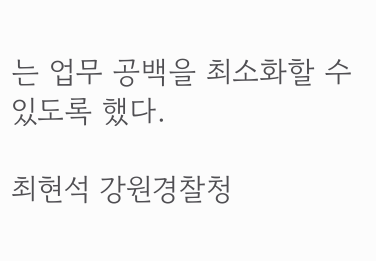는 업무 공백을 최소화할 수 있도록 했다.

최현석 강원경찰청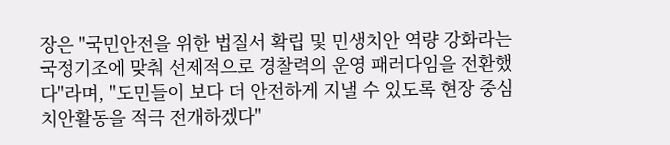장은 "국민안전을 위한 법질서 확립 및 민생치안 역량 강화라는 국정기조에 맞춰 선제적으로 경찰력의 운영 패러다임을 전환했다"라며, "도민들이 보다 더 안전하게 지낼 수 있도록 현장 중심 치안활동을 적극 전개하겠다"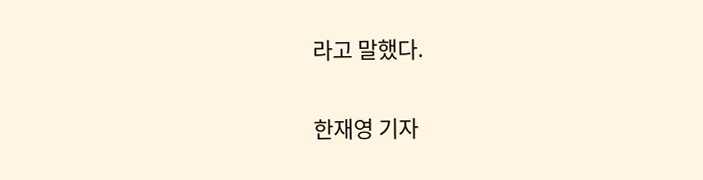라고 말했다.

한재영 기자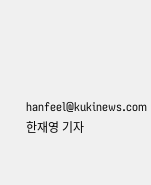hanfeel@kukinews.com
한재영 기자